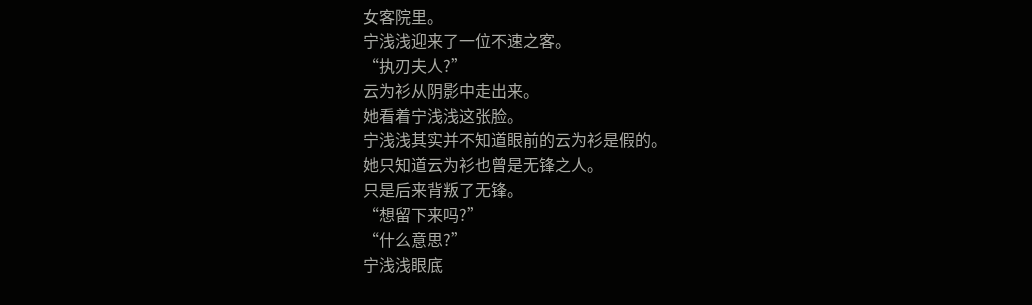女客院里。
宁浅浅迎来了一位不速之客。
“执刃夫人?”
云为衫从阴影中走出来。
她看着宁浅浅这张脸。
宁浅浅其实并不知道眼前的云为衫是假的。
她只知道云为衫也曾是无锋之人。
只是后来背叛了无锋。
“想留下来吗?”
“什么意思?”
宁浅浅眼底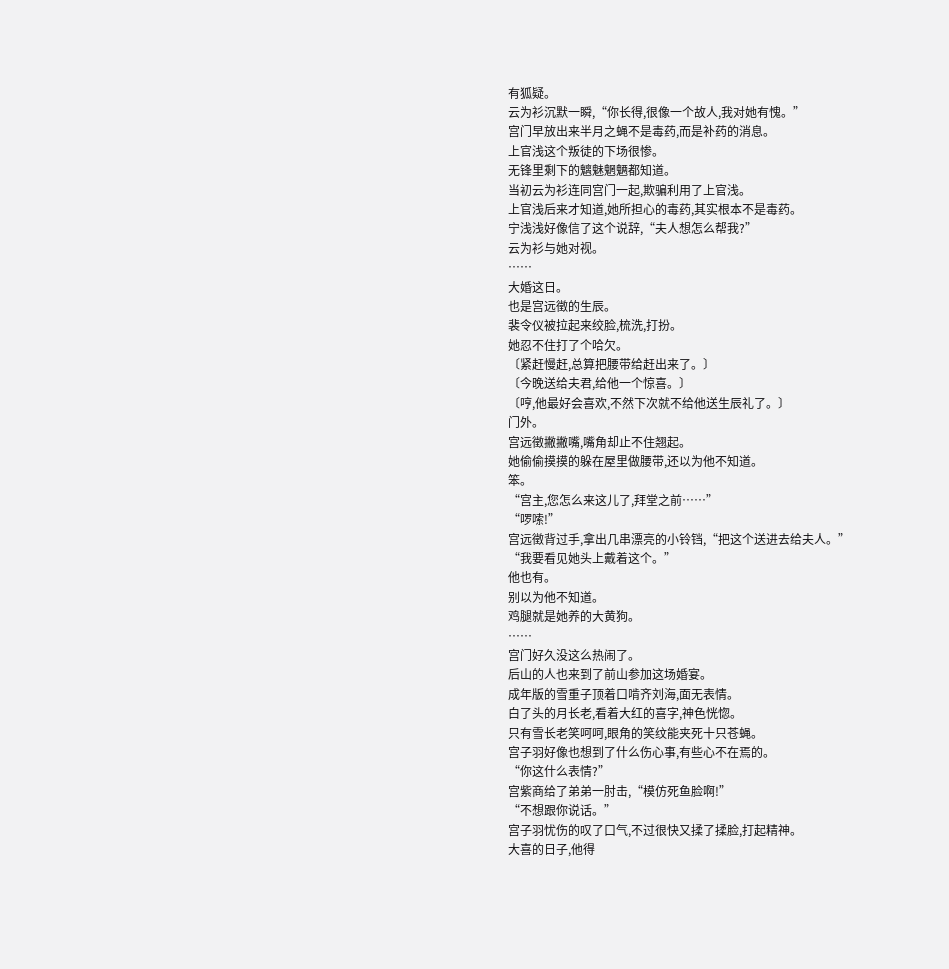有狐疑。
云为衫沉默一瞬,“你长得,很像一个故人,我对她有愧。”
宫门早放出来半月之蝇不是毒药,而是补药的消息。
上官浅这个叛徒的下场很惨。
无锋里剩下的魑魅魍魉都知道。
当初云为衫连同宫门一起,欺骗利用了上官浅。
上官浅后来才知道,她所担心的毒药,其实根本不是毒药。
宁浅浅好像信了这个说辞,“夫人想怎么帮我?”
云为衫与她对视。
……
大婚这日。
也是宫远徵的生辰。
裴令仪被拉起来绞脸,梳洗,打扮。
她忍不住打了个哈欠。
〔紧赶慢赶,总算把腰带给赶出来了。〕
〔今晚送给夫君,给他一个惊喜。〕
〔哼,他最好会喜欢,不然下次就不给他送生辰礼了。〕
门外。
宫远徵撇撇嘴,嘴角却止不住翘起。
她偷偷摸摸的躲在屋里做腰带,还以为他不知道。
笨。
“宫主,您怎么来这儿了,拜堂之前……”
“啰嗦!”
宫远徵背过手,拿出几串漂亮的小铃铛,“把这个送进去给夫人。”
“我要看见她头上戴着这个。”
他也有。
别以为他不知道。
鸡腿就是她养的大黄狗。
……
宫门好久没这么热闹了。
后山的人也来到了前山参加这场婚宴。
成年版的雪重子顶着口啃齐刘海,面无表情。
白了头的月长老,看着大红的喜字,神色恍惚。
只有雪长老笑呵呵,眼角的笑纹能夹死十只苍蝇。
宫子羽好像也想到了什么伤心事,有些心不在焉的。
“你这什么表情?”
宫紫商给了弟弟一肘击,“模仿死鱼脸啊!”
“不想跟你说话。”
宫子羽忧伤的叹了口气,不过很快又揉了揉脸,打起精神。
大喜的日子,他得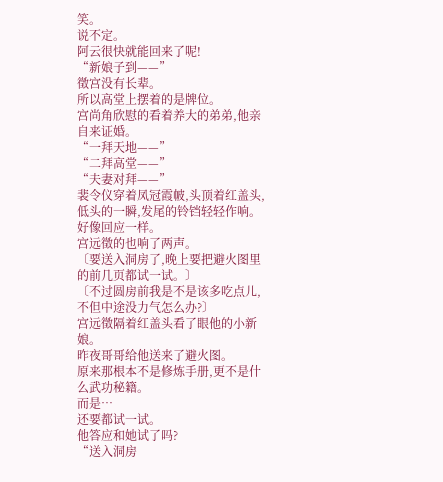笑。
说不定。
阿云很快就能回来了呢!
“新娘子到——”
徵宫没有长辈。
所以高堂上摆着的是牌位。
宫尚角欣慰的看着养大的弟弟,他亲自来证婚。
“一拜天地——”
“二拜高堂——”
“夫妻对拜——”
裴令仪穿着凤冠霞帔,头顶着红盖头,低头的一瞬,发尾的铃铛轻轻作响。
好像回应一样。
宫远徵的也响了两声。
〔要送入洞房了,晚上要把避火图里的前几页都试一试。〕
〔不过圆房前我是不是该多吃点儿,不但中途没力气怎么办?〕
宫远徵隔着红盖头看了眼他的小新娘。
昨夜哥哥给他送来了避火图。
原来那根本不是修炼手册,更不是什么武功秘籍。
而是…
还要都试一试。
他答应和她试了吗?
“送入洞房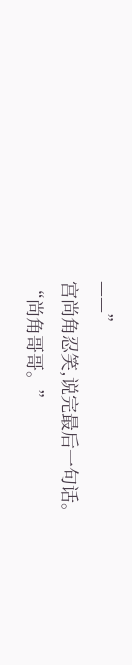——”
宫尚角忍笑,说完最后一句话。
“尚角哥哥。”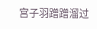宫子羽蹭蹭溜过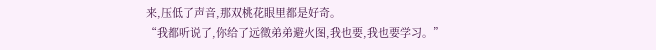来,压低了声音,那双桃花眼里都是好奇。
“我都听说了,你给了远徵弟弟避火图,我也要,我也要学习。”